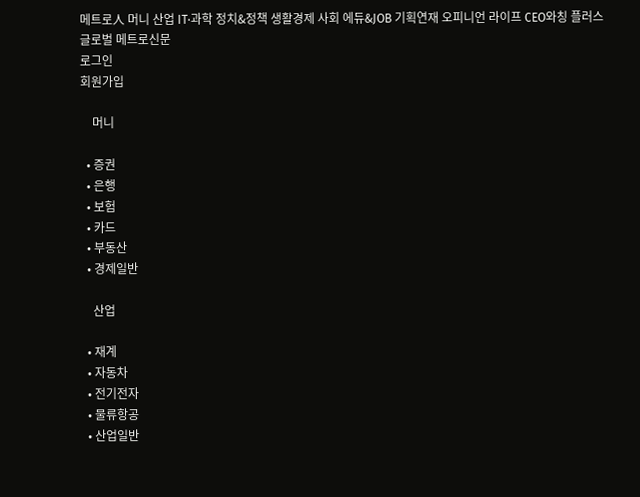메트로人 머니 산업 IT·과학 정치&정책 생활경제 사회 에듀&JOB 기획연재 오피니언 라이프 CEO와칭 플러스
글로벌 메트로신문
로그인
회원가입

    머니

  • 증권
  • 은행
  • 보험
  • 카드
  • 부동산
  • 경제일반

    산업

  • 재계
  • 자동차
  • 전기전자
  • 물류항공
  • 산업일반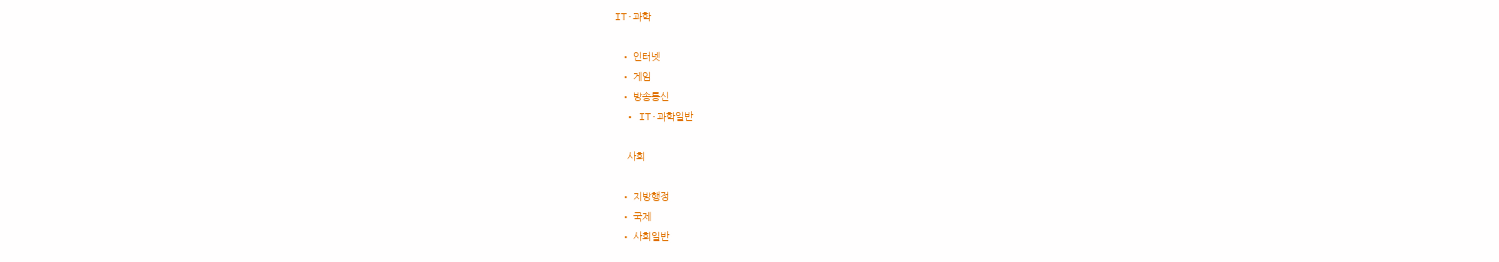IT·과학

  • 인터넷
  • 게임
  • 방송통신
  • IT·과학일반

    사회

  • 지방행정
  • 국제
  • 사회일반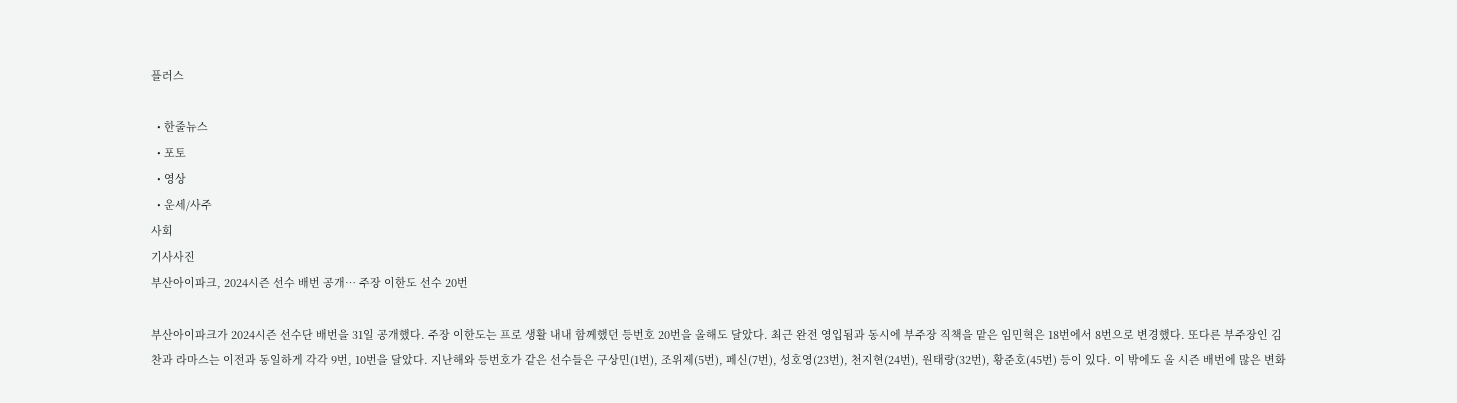플러스

  • 한줄뉴스
  • 포토
  • 영상
  • 운세/사주
사회
기사사진
부산아이파크, 2024시즌 선수 배번 공개… 주장 이한도 선수 20번

부산아이파크가 2024시즌 선수단 배번을 31일 공개했다. 주장 이한도는 프로 생활 내내 함께했던 등번호 20번을 올해도 달았다. 최근 완전 영입됨과 동시에 부주장 직책을 맡은 임민혁은 18번에서 8번으로 변경했다. 또다른 부주장인 김찬과 라마스는 이전과 동일하게 각각 9번, 10번을 달았다. 지난해와 등번호가 같은 선수들은 구상민(1번), 조위제(5번), 페신(7번), 성호영(23번), 천지현(24번), 원태랑(32번), 황준호(45번) 등이 있다. 이 밖에도 올 시즌 배번에 많은 변화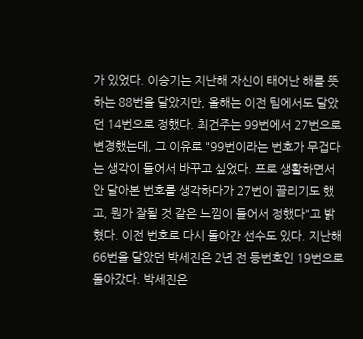가 있었다. 이승기는 지난해 자신이 태어난 해를 뜻하는 88번을 달았지만, 올해는 이전 팀에서도 달았던 14번으로 정했다. 최건주는 99번에서 27번으로 변경했는데, 그 이유로 "99번이라는 번호가 무겁다는 생각이 들어서 바꾸고 싶었다. 프로 생활하면서 안 달아본 번호를 생각하다가 27번이 끌리기도 했고, 뭔가 잘될 것 같은 느낌이 들어서 정했다"고 밝혔다. 이전 번호로 다시 돌아간 선수도 있다. 지난해 66번을 달았던 박세진은 2년 전 등번호인 19번으로 돌아갔다. 박세진은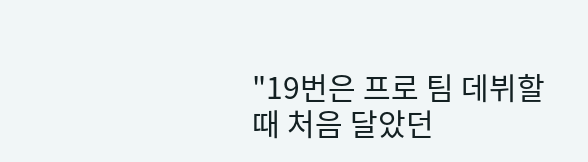"19번은 프로 팀 데뷔할 때 처음 달았던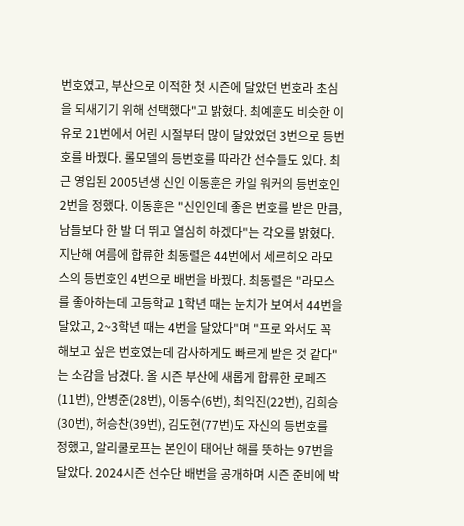번호였고, 부산으로 이적한 첫 시즌에 달았던 번호라 초심을 되새기기 위해 선택했다"고 밝혔다. 최예훈도 비슷한 이유로 21번에서 어린 시절부터 많이 달았었던 3번으로 등번호를 바꿨다. 롤모델의 등번호를 따라간 선수들도 있다. 최근 영입된 2005년생 신인 이동훈은 카일 워커의 등번호인 2번을 정했다. 이동훈은 "신인인데 좋은 번호를 받은 만큼, 남들보다 한 발 더 뛰고 열심히 하겠다"는 각오를 밝혔다. 지난해 여름에 합류한 최동렬은 44번에서 세르히오 라모스의 등번호인 4번으로 배번을 바꿨다. 최동렬은 "라모스를 좋아하는데 고등학교 1학년 때는 눈치가 보여서 44번을 달았고, 2~3학년 때는 4번을 달았다"며 "프로 와서도 꼭 해보고 싶은 번호였는데 감사하게도 빠르게 받은 것 같다"는 소감을 남겼다. 올 시즌 부산에 새롭게 합류한 로페즈(11번), 안병준(28번), 이동수(6번), 최익진(22번), 김희승(30번), 허승찬(39번), 김도현(77번)도 자신의 등번호를 정했고, 알리쿨로프는 본인이 태어난 해를 뜻하는 97번을 달았다. 2024시즌 선수단 배번을 공개하며 시즌 준비에 박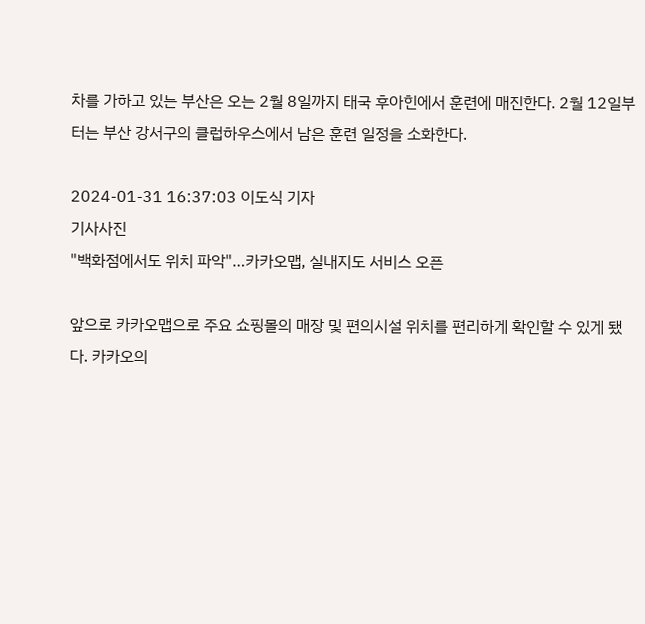차를 가하고 있는 부산은 오는 2월 8일까지 태국 후아힌에서 훈련에 매진한다. 2월 12일부터는 부산 강서구의 클럽하우스에서 남은 훈련 일정을 소화한다.

2024-01-31 16:37:03 이도식 기자
기사사진
"백화점에서도 위치 파악"…카카오맵, 실내지도 서비스 오픈

앞으로 카카오맵으로 주요 쇼핑몰의 매장 및 편의시설 위치를 편리하게 확인할 수 있게 됐다. 카카오의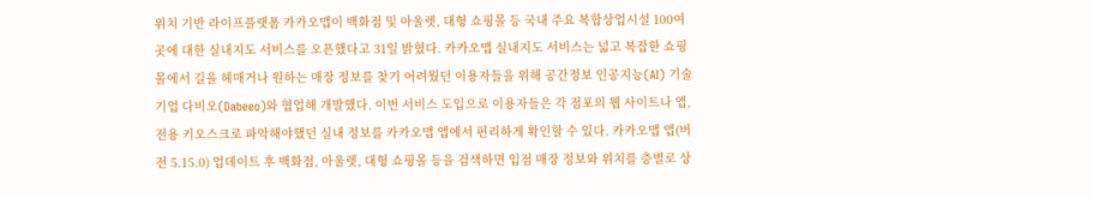위치 기반 라이프플랫폼 카카오맵이 백화점 및 아울렛, 대형 쇼핑몰 등 국내 주요 복합상업시설 100여 곳에 대한 실내지도 서비스를 오픈했다고 31일 밝혔다. 카카오맵 실내지도 서비스는 넓고 복잡한 쇼핑몰에서 길을 헤매거나 원하는 매장 정보를 찾기 어려웠던 이용자들을 위해 공간정보 인공지능(AI) 기술기업 다비오(Dabeeo)와 협업해 개발했다. 이번 서비스 도입으로 이용자들은 각 점포의 웹 사이트나 앱, 전용 키오스크로 파악해야했던 실내 정보를 카카오맵 앱에서 편리하게 확인할 수 있다. 카카오맵 앱(버전 5.15.0) 업데이트 후 백화점, 아울렛, 대형 쇼핑몰 등을 검색하면 입점 매장 정보와 위치를 층별로 상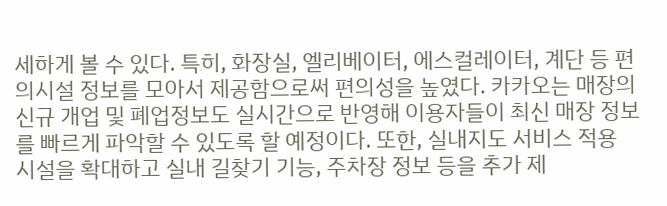세하게 볼 수 있다. 특히, 화장실, 엘리베이터, 에스컬레이터, 계단 등 편의시설 정보를 모아서 제공함으로써 편의성을 높였다. 카카오는 매장의 신규 개업 및 폐업정보도 실시간으로 반영해 이용자들이 최신 매장 정보를 빠르게 파악할 수 있도록 할 예정이다. 또한, 실내지도 서비스 적용 시설을 확대하고 실내 길찾기 기능, 주차장 정보 등을 추가 제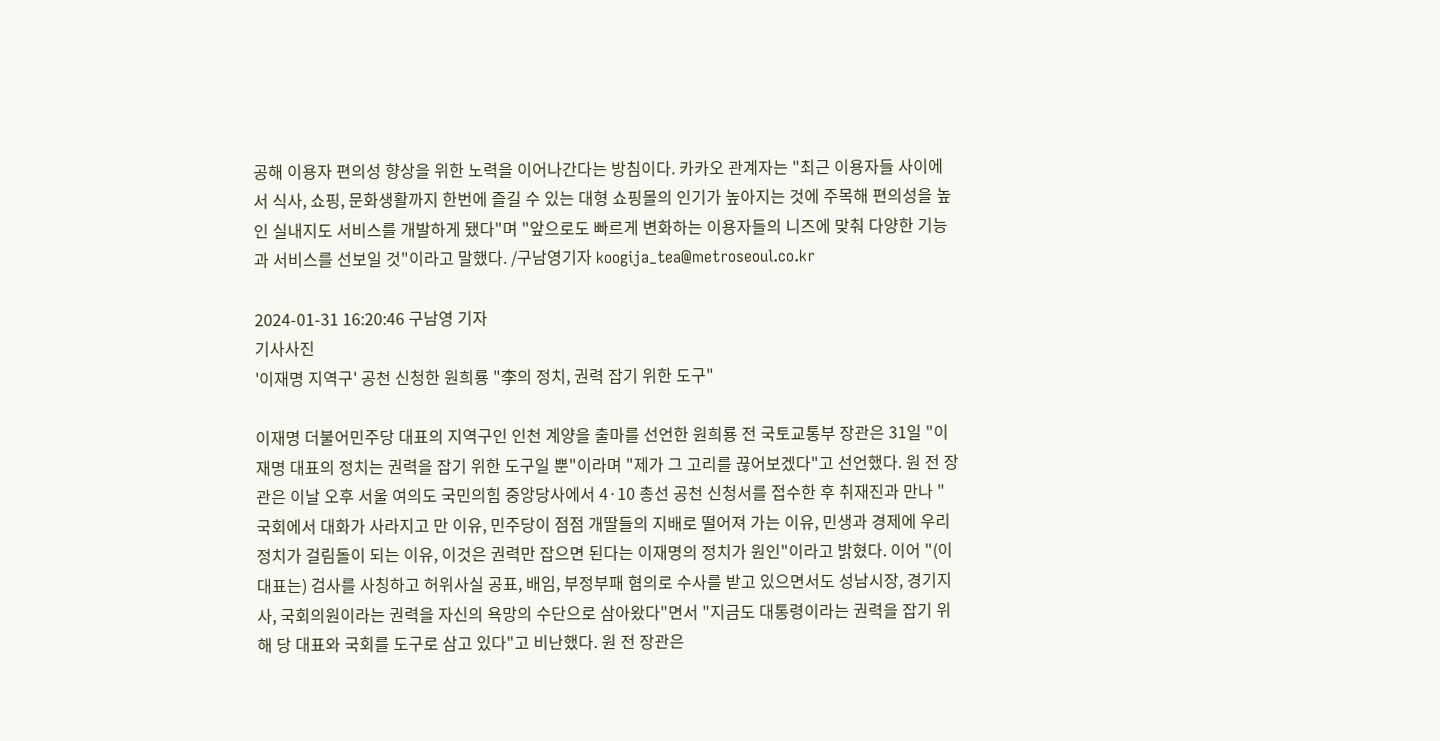공해 이용자 편의성 향상을 위한 노력을 이어나간다는 방침이다. 카카오 관계자는 "최근 이용자들 사이에서 식사, 쇼핑, 문화생활까지 한번에 즐길 수 있는 대형 쇼핑몰의 인기가 높아지는 것에 주목해 편의성을 높인 실내지도 서비스를 개발하게 됐다"며 "앞으로도 빠르게 변화하는 이용자들의 니즈에 맞춰 다양한 기능과 서비스를 선보일 것"이라고 말했다. /구남영기자 koogija_tea@metroseoul.co.kr

2024-01-31 16:20:46 구남영 기자
기사사진
'이재명 지역구' 공천 신청한 원희룡 "李의 정치, 권력 잡기 위한 도구"

이재명 더불어민주당 대표의 지역구인 인천 계양을 출마를 선언한 원희룡 전 국토교통부 장관은 31일 "이재명 대표의 정치는 권력을 잡기 위한 도구일 뿐"이라며 "제가 그 고리를 끊어보겠다"고 선언했다. 원 전 장관은 이날 오후 서울 여의도 국민의힘 중앙당사에서 4·10 총선 공천 신청서를 접수한 후 취재진과 만나 "국회에서 대화가 사라지고 만 이유, 민주당이 점점 개딸들의 지배로 떨어져 가는 이유, 민생과 경제에 우리 정치가 걸림돌이 되는 이유, 이것은 권력만 잡으면 된다는 이재명의 정치가 원인"이라고 밝혔다. 이어 "(이 대표는) 검사를 사칭하고 허위사실 공표, 배임, 부정부패 혐의로 수사를 받고 있으면서도 성남시장, 경기지사, 국회의원이라는 권력을 자신의 욕망의 수단으로 삼아왔다"면서 "지금도 대통령이라는 권력을 잡기 위해 당 대표와 국회를 도구로 삼고 있다"고 비난했다. 원 전 장관은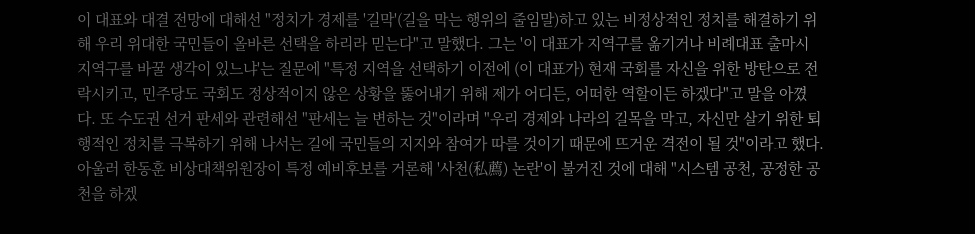이 대표와 대결 전망에 대해선 "정치가 경제를 '길막'(길을 막는 행위의 줄임말)하고 있는 비정상적인 정치를 해결하기 위해 우리 위대한 국민들이 올바른 선택을 하리라 믿는다"고 말했다. 그는 '이 대표가 지역구를 옮기거나 비례대표 출마시 지역구를 바꿀 생각이 있느냐'는 질문에 "특정 지역을 선택하기 이전에 (이 대표가) 현재 국회를 자신을 위한 방탄으로 전락시키고, 민주당도 국회도 정상적이지 않은 상황을 뚫어내기 위해 제가 어디든, 어떠한 역할이든 하겠다"고 말을 아꼈다. 또 수도권 선거 판세와 관련해선 "판세는 늘 변하는 것"이라며 "우리 경제와 나라의 길목을 막고, 자신만 살기 위한 퇴행적인 정치를 극복하기 위해 나서는 길에 국민들의 지지와 참여가 따를 것이기 때문에 뜨거운 격전이 될 것"이라고 했다. 아울러 한동훈 비상대책위원장이 특정 예비후보를 거론해 '사천(私薦) 논란'이 불거진 것에 대해 "시스템 공천, 공정한 공천을 하겠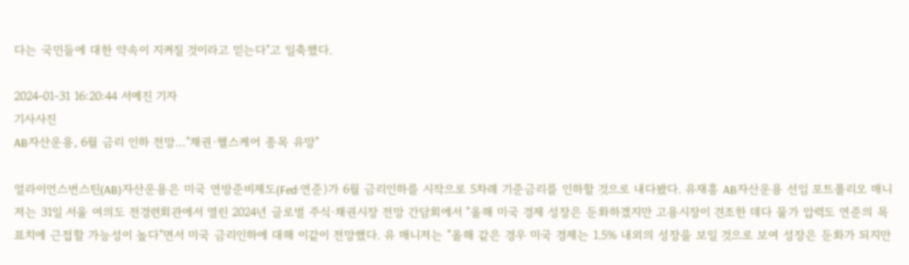다는 국민들에 대한 약속이 지켜질 것이라고 믿는다"고 일축했다.

2024-01-31 16:20:44 서예진 기자
기사사진
AB자산운용, 6월 금리 인하 전망…"채권·헬스케어 종목 유망"

얼라이언스번스틴(AB)자산운용은 미국 연방준비제도(Fed·연준)가 6월 금리인하를 시작으로 5차례 기준금리를 인하할 것으로 내다봤다. 유재흥 AB자산운용 선임 포트폴리오 매니저는 31일 서울 여의도 전경련회관에서 열린 2024년 글로벌 주식·채권시장 전망 간담회에서 "올해 미국 경제 성장은 둔화하겠지만 고용시장이 견조한 데다 물가 압력도 연준의 목표치에 근접할 가능성이 높다"면서 미국 금리인하에 대해 이같이 전망했다. 유 매니저는 "올해 같은 경우 미국 경제는 1.5% 내외의 성장을 보일 것으로 보여 성장은 둔화가 되지만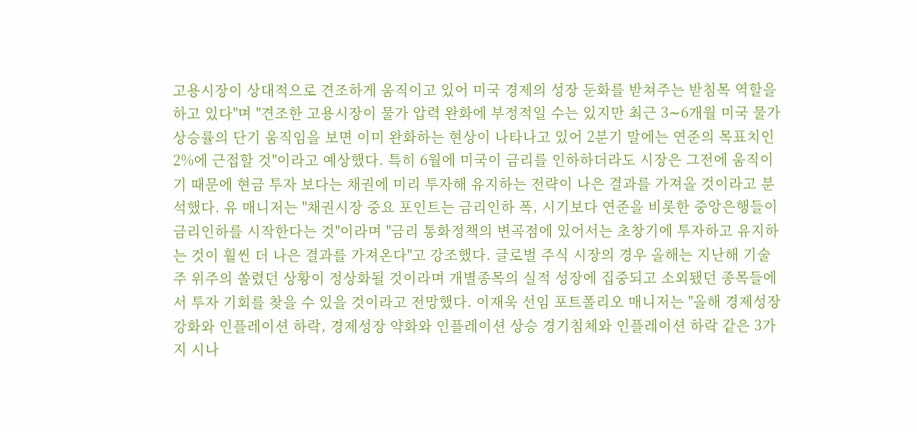고용시장이 상대적으로 견조하게 움직이고 있어 미국 경제의 성장 둔화를 받쳐주는 받침목 역할을 하고 있다"며 "견조한 고용시장이 물가 압력 완화에 부정적일 수는 있지만 최근 3∼6개월 미국 물가 상승률의 단기 움직임을 보면 이미 완화하는 현상이 나타나고 있어 2분기 말에는 연준의 목표치인 2%에 근접할 것"이라고 예상했다. 특히 6월에 미국이 금리를 인하하더라도 시장은 그전에 움직이기 때문에 현금 투자 보다는 채권에 미리 투자해 유지하는 전략이 나은 결과를 가져올 것이라고 분석했다. 유 매니저는 "채권시장 중요 포인트는 금리인하 폭, 시기보다 연준을 비롯한 중앙은행들이 금리인하를 시작한다는 것"이라며 "금리 통화정책의 변곡점에 있어서는 초창기에 투자하고 유지하는 것이 훨씬 더 나은 결과를 가져온다"고 강조했다. 글로벌 주식 시장의 경우 올해는 지난해 기술주 위주의 쏠렸던 상황이 정상화될 것이라며 개별종목의 실적 성장에 집중되고 소외됐던 종목들에서 투자 기회를 찾을 수 있을 것이라고 전망했다. 이재욱 선임 포트폴리오 매니저는 "올해 경제성장 강화와 인플레이션 하락, 경제성장 약화와 인플레이션 상승 경기침체와 인플레이션 하락 같은 3가지 시나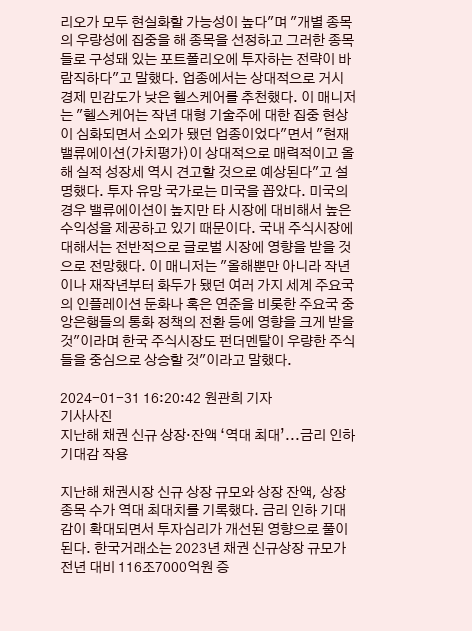리오가 모두 현실화할 가능성이 높다"며 "개별 종목의 우량성에 집중을 해 종목을 선정하고 그러한 종목들로 구성돼 있는 포트폴리오에 투자하는 전략이 바람직하다"고 말했다. 업종에서는 상대적으로 거시경제 민감도가 낮은 헬스케어를 추천했다. 이 매니저는 "헬스케어는 작년 대형 기술주에 대한 집중 현상이 심화되면서 소외가 됐던 업종이었다"면서 "현재 밸류에이션(가치평가)이 상대적으로 매력적이고 올해 실적 성장세 역시 견고할 것으로 예상된다"고 설명했다. 투자 유망 국가로는 미국을 꼽았다. 미국의 경우 밸류에이션이 높지만 타 시장에 대비해서 높은 수익성을 제공하고 있기 때문이다. 국내 주식시장에 대해서는 전반적으로 글로벌 시장에 영향을 받을 것으로 전망했다. 이 매니저는 "올해뿐만 아니라 작년이나 재작년부터 화두가 됐던 여러 가지 세계 주요국의 인플레이션 둔화나 혹은 연준을 비롯한 주요국 중앙은행들의 통화 정책의 전환 등에 영향을 크게 받을 것"이라며 한국 주식시장도 펀더멘탈이 우량한 주식들을 중심으로 상승할 것"이라고 말했다.

2024-01-31 16:20:42 원관희 기자
기사사진
지난해 채권 신규 상장·잔액 ‘역대 최대’...금리 인하 기대감 작용

지난해 채권시장 신규 상장 규모와 상장 잔액, 상장 종목 수가 역대 최대치를 기록했다. 금리 인하 기대감이 확대되면서 투자심리가 개선된 영향으로 풀이된다. 한국거래소는 2023년 채권 신규상장 규모가 전년 대비 116조7000억원 증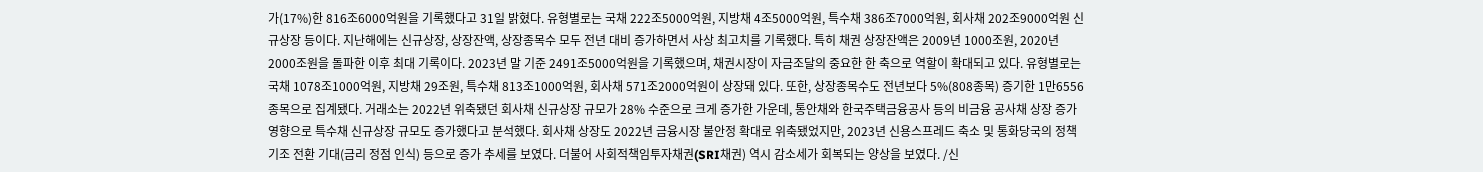가(17%)한 816조6000억원을 기록했다고 31일 밝혔다. 유형별로는 국채 222조5000억원, 지방채 4조5000억원, 특수채 386조7000억원, 회사채 202조9000억원 신규상장 등이다. 지난해에는 신규상장, 상장잔액, 상장종목수 모두 전년 대비 증가하면서 사상 최고치를 기록했다. 특히 채권 상장잔액은 2009년 1000조원, 2020년 2000조원을 돌파한 이후 최대 기록이다. 2023년 말 기준 2491조5000억원을 기록했으며, 채권시장이 자금조달의 중요한 한 축으로 역할이 확대되고 있다. 유형별로는 국채 1078조1000억원, 지방채 29조원, 특수채 813조1000억원, 회사채 571조2000억원이 상장돼 있다. 또한, 상장종목수도 전년보다 5%(808종목) 증기한 1만6556종목으로 집계됐다. 거래소는 2022년 위축됐던 회사채 신규상장 규모가 28% 수준으로 크게 증가한 가운데, 통안채와 한국주택금융공사 등의 비금융 공사채 상장 증가 영향으로 특수채 신규상장 규모도 증가했다고 분석했다. 회사채 상장도 2022년 금융시장 불안정 확대로 위축됐었지만, 2023년 신용스프레드 축소 및 통화당국의 정책기조 전환 기대(금리 정점 인식) 등으로 증가 추세를 보였다. 더불어 사회적책임투자채권(SRI채권) 역시 감소세가 회복되는 양상을 보였다. /신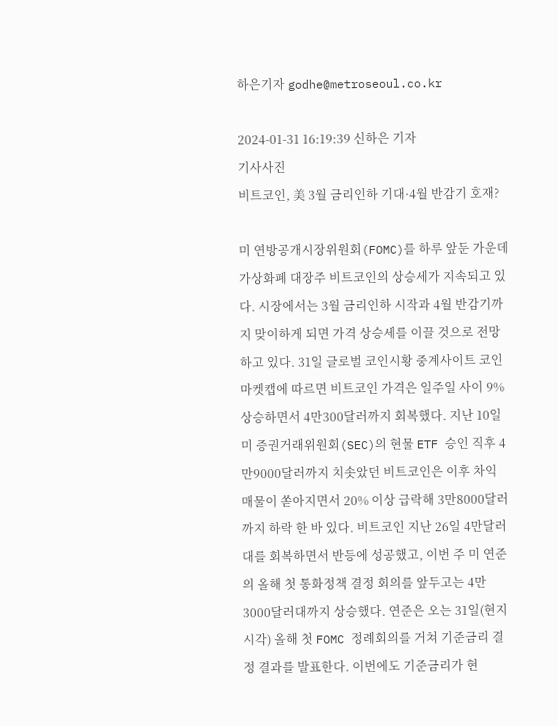하은기자 godhe@metroseoul.co.kr

2024-01-31 16:19:39 신하은 기자
기사사진
비트코인, 美 3월 금리인하 기대·4월 반감기 호재?

미 연방공개시장위원회(FOMC)를 하루 앞둔 가운데 가상화폐 대장주 비트코인의 상승세가 지속되고 있다. 시장에서는 3월 금리인하 시작과 4월 반감기까지 맞이하게 되면 가격 상승세를 이끌 것으로 전망하고 있다. 31일 글로벌 코인시황 중계사이트 코인마켓캡에 따르면 비트코인 가격은 일주일 사이 9% 상승하면서 4만300달러까지 회복했다. 지난 10일 미 증권거래위원회(SEC)의 현물 ETF 승인 직후 4만9000달러까지 치솟았던 비트코인은 이후 차익 매물이 쏟아지면서 20% 이상 급락해 3만8000달러까지 하락 한 바 있다. 비트코인 지난 26일 4만달러대를 회복하면서 반등에 성공했고, 이번 주 미 연준의 올해 첫 통화정책 결정 회의를 앞두고는 4만3000달러대까지 상승했다. 연준은 오는 31일(현지시각) 올해 첫 FOMC 정례회의를 거쳐 기준금리 결정 결과를 발표한다. 이번에도 기준금리가 현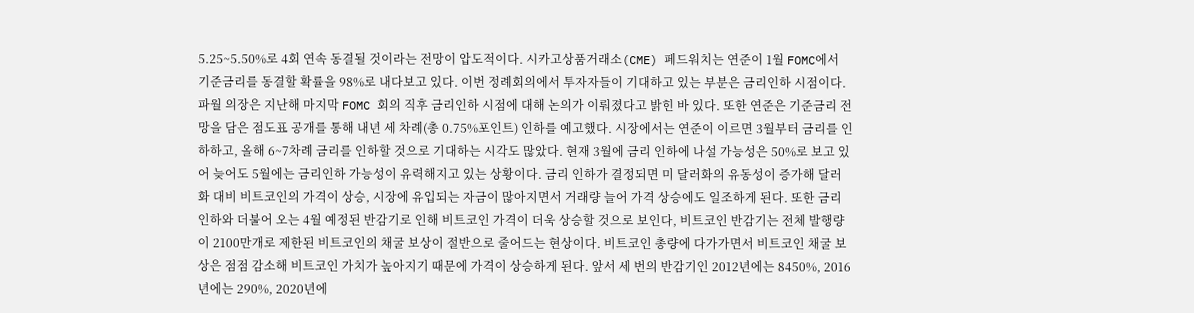5.25~5.50%로 4회 연속 동결될 것이라는 전망이 압도적이다. 시카고상품거래소(CME) 페드워치는 연준이 1월 FOMC에서 기준금리를 동결할 확률을 98%로 내다보고 있다. 이번 정례회의에서 투자자들이 기대하고 있는 부분은 금리인하 시점이다. 파월 의장은 지난해 마지막 FOMC 회의 직후 금리인하 시점에 대해 논의가 이뤄졌다고 밝힌 바 있다. 또한 연준은 기준금리 전망을 담은 점도표 공개를 통해 내년 세 차례(총 0.75%포인트) 인하를 예고했다. 시장에서는 연준이 이르면 3월부터 금리를 인하하고, 올해 6~7차례 금리를 인하할 것으로 기대하는 시각도 많았다. 현재 3월에 금리 인하에 나설 가능성은 50%로 보고 있어 늦어도 5월에는 금리인하 가능성이 유력해지고 있는 상황이다. 금리 인하가 결정되면 미 달러화의 유동성이 증가해 달러화 대비 비트코인의 가격이 상승, 시장에 유입되는 자금이 많아지면서 거래량 늘어 가격 상승에도 일조하게 된다. 또한 금리인하와 더불어 오는 4월 예정된 반감기로 인해 비트코인 가격이 더욱 상승할 것으로 보인다, 비트코인 반감기는 전체 발행량이 2100만개로 제한된 비트코인의 채굴 보상이 절반으로 줄어드는 현상이다. 비트코인 총량에 다가가면서 비트코인 채굴 보상은 점점 감소해 비트코인 가치가 높아지기 때문에 가격이 상승하게 된다. 앞서 세 번의 반감기인 2012년에는 8450%, 2016년에는 290%, 2020년에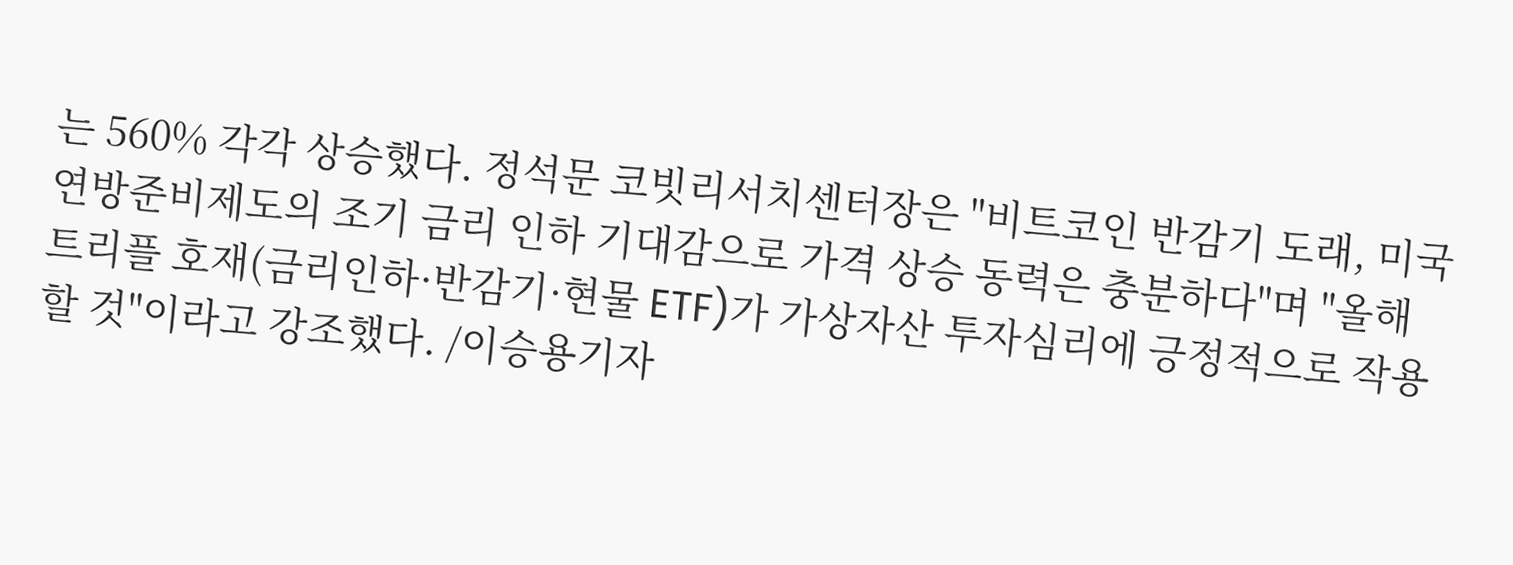는 560% 각각 상승했다. 정석문 코빗리서치센터장은 "비트코인 반감기 도래, 미국 연방준비제도의 조기 금리 인하 기대감으로 가격 상승 동력은 충분하다"며 "올해 트리플 호재(금리인하·반감기·현물 ETF)가 가상자산 투자심리에 긍정적으로 작용할 것"이라고 강조했다. /이승용기자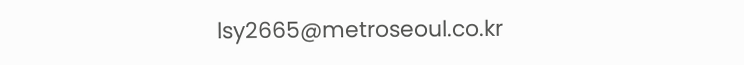lsy2665@metroseoul.co.kr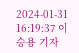2024-01-31 16:19:37 이승용 기자